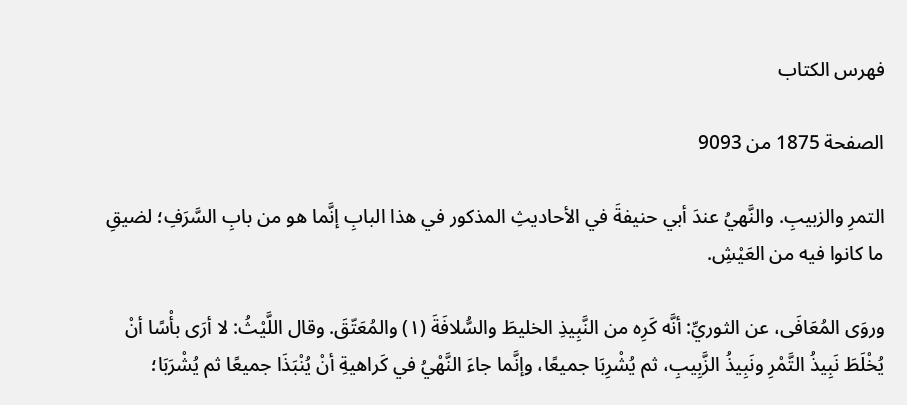فهرس الكتاب

الصفحة 1875 من 9093

التمرِ والزبيبِ. والنَّهيُ عندَ أبي حنيفةَ في الأحاديثِ المذكور في هذا البابِ إنَّما هو من بابِ السَّرَفِ؛ لضيقِ ما كانوا فيه من العَيْشِ.

وروَى المُعَافَى، عن الثوريِّ: أنَّه كَرِه من النَّبِيذِ الخليطَ والسُّلافَةَ (١) والمُعَتّقَ. وقال اللَّيْثُ: لا أرَى بأْسًا أنْ يُخْلَطَ نَبِيذُ التَّمْرِ ونَبِيذُ الزَّبِيبِ، ثم يُشْرِبَا جميعًا، وإنَّما جاءَ النَّهْيُ في كَراهيةِ أنْ يُنْبَذَا جميعًا ثم يُشْرَبَا؛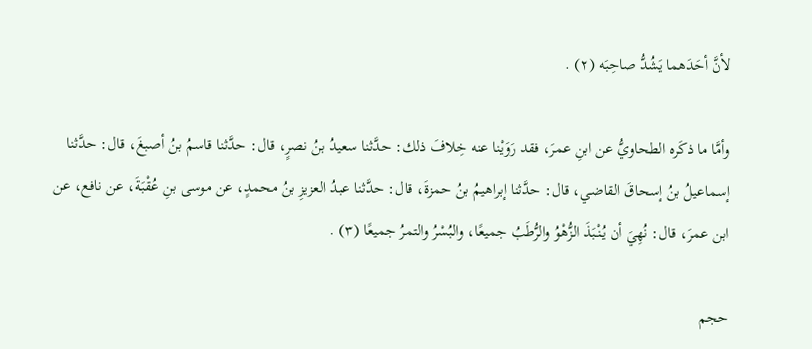لأنَّ أحَدَهما يَشُدُّ صاحِبَه (٢) .

وأمَّا ما ذكَره الطحاويُّ عن ابنِ عمرَ، فقد رَوَيْنا عنه خِلافَ ذلك: حدَّثنا سعيدُ بنُ نصرٍ، قال: حدَّثنا قاسمُ بنُ أصبغَ، قال: حدَّثنا إسماعيلُ بنُ إسحاقَ القاضي، قال: حدَّثنا إبراهيمُ بنُ حمزةَ، قال: حدَّثنا عبدُ العزيزِ بنُ محمدٍ، عن موسى بنِ عُقْبَةَ، عن نافع، عن ابن عمرَ، قال: نُهِيَ أن يُنْبَذَ الزُّهْوُ والرُّطَبُ جميعًا، والبُسْرُ والتمرُ جميعًا (٣) .

حجم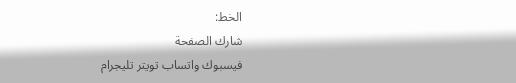الخط:
شارك الصفحة
فيسبوك واتساب تويتر تليجرام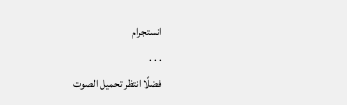انستجرام
. . .
فضلًا انتظر تحميل الصوت